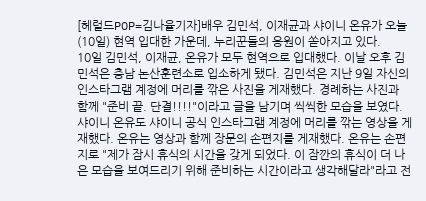[헤럴드POP=김나율기자]배우 김민석, 이재균과 샤이니 온유가 오늘(10일) 현역 입대한 가운데, 누리꾼들의 응원이 쏟아지고 있다.
10일 김민석, 이재균, 온유가 모두 현역으로 입대했다. 이날 오후 김민석은 충남 논산훈련소로 입소하게 됐다. 김민석은 지난 9일 자신의 인스타그램 계정에 머리를 깎은 사진을 게재했다. 경례하는 사진과 함께 "준비 끝. 단결!!!!"이라고 글을 남기며 씩씩한 모습을 보였다.
샤이니 온유도 샤이니 공식 인스타그램 계정에 머리를 깎는 영상을 게재했다. 온유는 영상과 함께 장문의 손편지를 게재했다. 온유는 손편지로 "제가 잠시 휴식의 시간을 갖게 되었다. 이 잠깐의 휴식이 더 나은 모습을 보여드리기 위해 준비하는 시간이라고 생각해달라"라고 전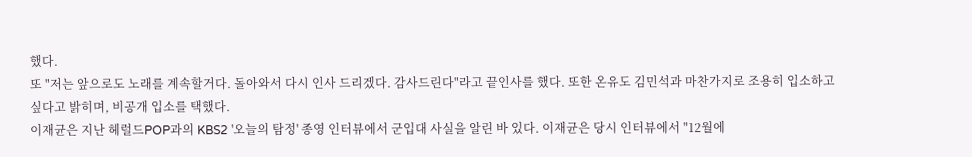했다.
또 "저는 앞으로도 노래를 계속할거다. 돌아와서 다시 인사 드리겠다. 감사드린다"라고 끝인사를 했다. 또한 온유도 김민석과 마찬가지로 조용히 입소하고 싶다고 밝히며, 비공개 입소를 택했다.
이재균은 지난 헤럴드POP과의 KBS2 '오늘의 탐정' 종영 인터뷰에서 군입대 사실을 알린 바 있다. 이재균은 당시 인터뷰에서 "12월에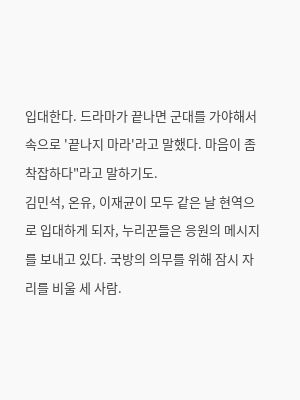입대한다. 드라마가 끝나면 군대를 가야해서 속으로 '끝나지 마라'라고 말했다. 마음이 좀 착잡하다"라고 말하기도.
김민석, 온유, 이재균이 모두 같은 날 현역으로 입대하게 되자, 누리꾼들은 응원의 메시지를 보내고 있다. 국방의 의무를 위해 잠시 자리를 비울 세 사람.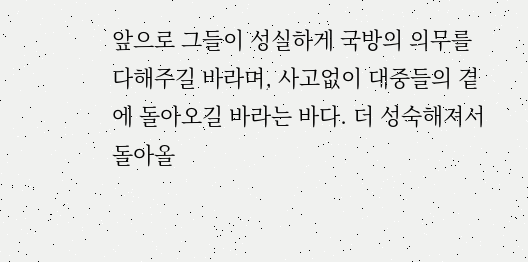앞으로 그들이 성실하게 국방의 의무를 다해주길 바라며, 사고없이 대중들의 곁에 돌아오길 바라는 바다. 더 성숙해져서 돌아올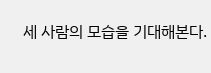세 사람의 모습을 기대해본다.